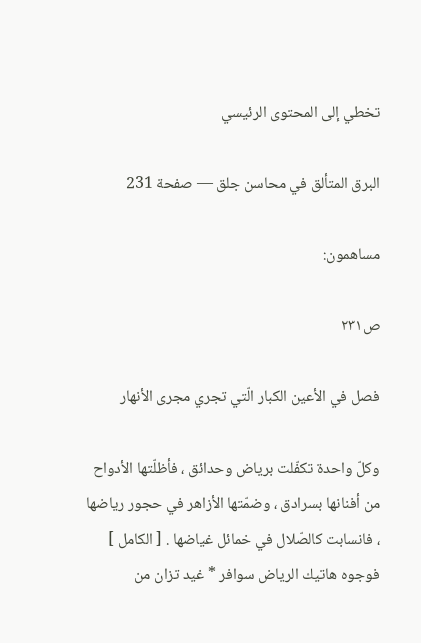تخطي إلى المحتوى الرئيسي

البرق المتألق في محاسن جلق — صفحة 231

مساهمون:

ص٢٣١

فصل في الأعين الكبار الّتي تجري مجرى الأنهار

وكلّ واحدة تكفّلت برياض وحدائق ، فأظلّتها الأدواح من أفنانها بسرادق ، وضمّتها الأزاهر في حجور رياضها ، فانسابت كالصّلال في خمائل غياضها . [ الكامل ]
فوجوه هاتيك الرياض سوافر * غيد تزان من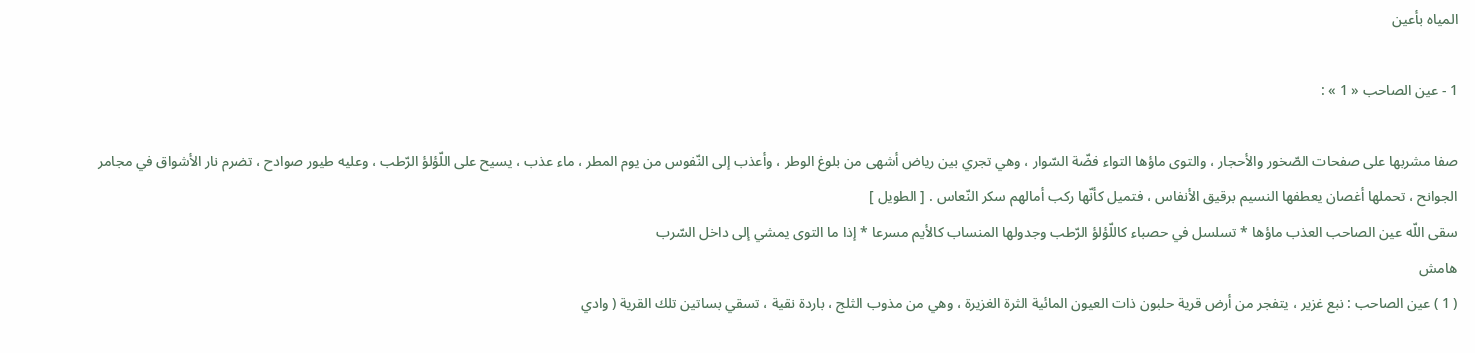المياه بأعين

1 - عين الصاحب « 1 » :

صفا مشربها على صفحات الصّخور والأحجار ، والتوى ماؤها التواء فضّة السّوار ، وهي تجري بين رياض أشهى من بلوغ الوطر ، وأعذب إلى النّفوس من يوم المطر ، ماء عذب ، يسيح على اللّؤلؤ الرّطب ، وعليه طيور صوادح ، تضرم نار الأشواق في مجامر الجوانح ، تحملها أغصان يعطفها النسيم برقيق الأنفاس ، فتميل كأنّها ركب أمالهم سكر النّعاس . [ الطويل ]
سقى اللّه عين الصاحب العذب ماؤها * تسلسل في حصباء كاللّؤلؤ الرّطب وجدولها المنساب كالأيم مسرعا * إذا ما التوى يمشي إلى داخل السّرب
هامش
( 1 ) عين الصاحب : نبع غزير ، يتفجر من أرض قرية حلبون ذات العيون المائية الثرة الغزيرة ، وهي من مذوب الثلج ، باردة نقية ، تسقي بساتين تلك القرية ( وادي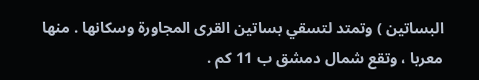البساتين ) وتمتد لتسقي بساتين القرى المجاورة وسكانها . منها معربا ، وتقع شمال دمشق ب 11 كم .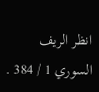انظر الريف السوري 1 / 384 .